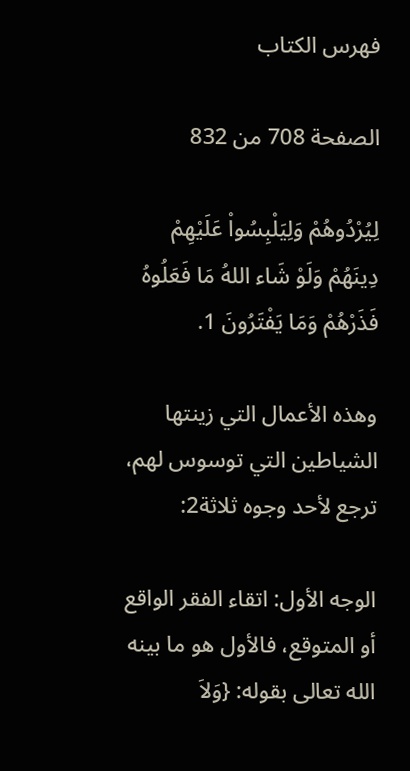فهرس الكتاب

الصفحة 708 من 832

لِيُرْدُوهُمْ وَلِيَلْبِسُواْ عَلَيْهِمْ دِينَهُمْ وَلَوْ شَاء اللهُ مَا فَعَلُوهُ فَذَرْهُمْ وَمَا يَفْتَرُونَ 1.

وهذه الأعمال التي زينتها الشياطين التي توسوس لهم، ترجع لأحد وجوه ثلاثة2:

الوجه الأول: اتقاء الفقر الواقع أو المتوقع، فالأول هو ما بينه الله تعالى بقوله: {وَلاَ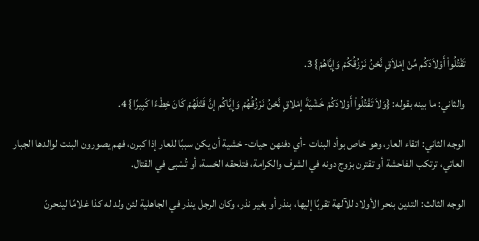تَقْتُلُواْ أَوْلاَدَكُم مِّنْ إمْلاَقٍ نَّحْنُ نَرْزُقُكُمْ وَإِيَّاهُمْ} 3.

والثاني: ما بينه بقوله: {وَلاَ تَقْتُلُواْ أَوْلادَكُمْ خَشْيَةَ إِمْلاقٍ نَّحْنُ نَرْزُقُهُمْ وَإِيَّاكُم إنَّ قَتْلَهُمْ كَانَ خِطْءًا كَبِيرًا} 4.

الوجه الثاني: اتقاء العار، وهو خاص بوأد البنات -أي دفنهن حيات- خشية أن يكن سببًا للعار إذا كبرن، فهم يصورون البنت لوالدها الجبار العاتي، ترتكب الفاحشة أو تقترن بزوج دونه في الشرف والكرامة، فتلحقه الخسة، أو تُسْبى في القتال.

الوجه الثالث: التدين بنحر الأولاد للآلهة تقربًا إليها، بنذر أو بغير نذر، وكان الرجل ينذر في الجاهلية لئن ولد له كذا غلامًا لينحرنّ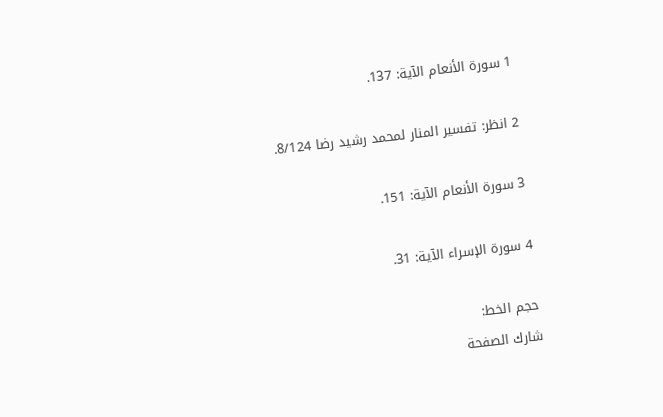1 سورة الأنعام الآية: 137.

2 انظر: تفسير المنار لمحمد رشيد رضا 8/124.

3 سورة الأنعام الآية: 151.

4 سورة الإسراء الآية: 31.

حجم الخط:
شارك الصفحة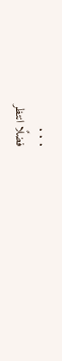. . .
فضلًا انتظر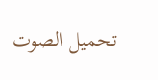تحميل الصوت